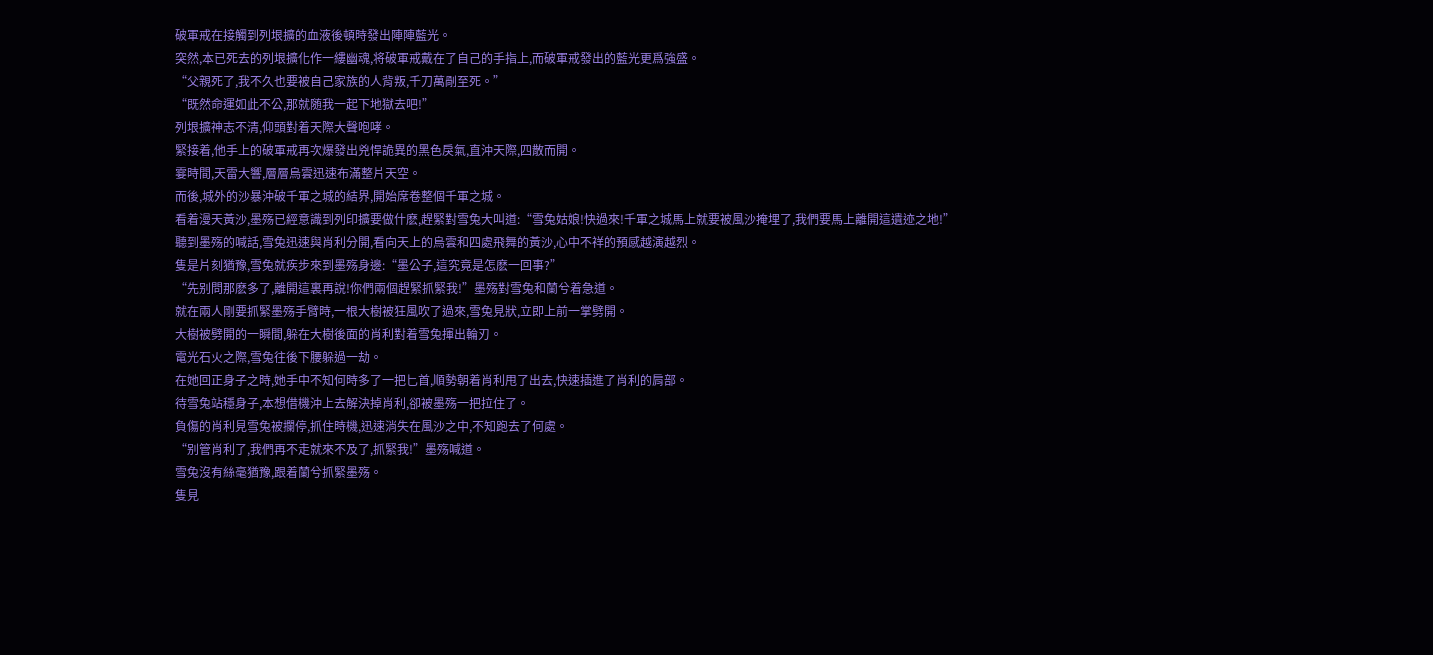破軍戒在接觸到列垠擴的血液後頓時發出陣陣藍光。
突然,本已死去的列垠擴化作一縷幽魂,将破軍戒戴在了自己的手指上,而破軍戒發出的藍光更爲強盛。
“父親死了,我不久也要被自己家族的人背叛,千刀萬剮至死。”
“既然命運如此不公,那就随我一起下地獄去吧!”
列垠擴神志不清,仰頭對着天際大聲咆哮。
緊接着,他手上的破軍戒再次爆發出兇悍詭異的黑色戾氣,直沖天際,四散而開。
霎時間,天雷大響,層層烏雲迅速布滿整片天空。
而後,城外的沙暴沖破千軍之城的結界,開始席卷整個千軍之城。
看着漫天黃沙,墨殇已經意識到列印擴要做什麽,趕緊對雪兔大叫道:“雪兔姑娘!快過來!千軍之城馬上就要被風沙掩埋了,我們要馬上離開這遺迹之地!”
聽到墨殇的喊話,雪兔迅速與肖利分開,看向天上的烏雲和四處飛舞的黃沙,心中不祥的預感越演越烈。
隻是片刻猶豫,雪兔就疾步來到墨殇身邊:“墨公子,這究竟是怎麽一回事?”
“先别問那麽多了,離開這裏再說!你們兩個趕緊抓緊我!”墨殇對雪兔和蘭兮着急道。
就在兩人剛要抓緊墨殇手臂時,一根大樹被狂風吹了過來,雪兔見狀,立即上前一掌劈開。
大樹被劈開的一瞬間,躲在大樹後面的肖利對着雪兔揮出輪刃。
電光石火之際,雪兔往後下腰躲過一劫。
在她回正身子之時,她手中不知何時多了一把匕首,順勢朝着肖利甩了出去,快速插進了肖利的肩部。
待雪兔站穩身子,本想借機沖上去解決掉肖利,卻被墨殇一把拉住了。
負傷的肖利見雪兔被攔停,抓住時機,迅速消失在風沙之中,不知跑去了何處。
“别管肖利了,我們再不走就來不及了,抓緊我!”墨殇喊道。
雪兔沒有絲毫猶豫,跟着蘭兮抓緊墨殇。
隻見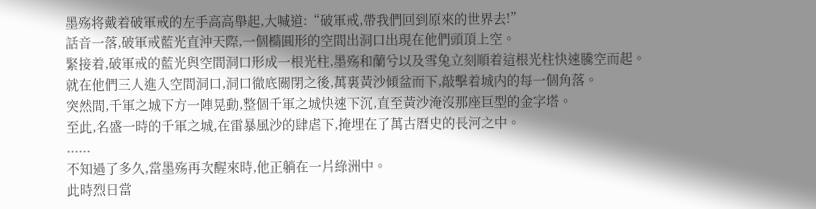墨殇将戴着破軍戒的左手高高舉起,大喊道:“破軍戒,帶我們回到原來的世界去!”
話音一落,破軍戒藍光直沖天際,一個橢圓形的空間出洞口出現在他們頭頂上空。
緊接着,破軍戒的藍光與空間洞口形成一根光柱,墨殇和蘭兮以及雪兔立刻順着這根光柱快速騰空而起。
就在他們三人進入空間洞口,洞口徹底關閉之後,萬裏黃沙傾盆而下,敲擊着城内的每一個角落。
突然間,千軍之城下方一陣晃動,整個千軍之城快速下沉,直至黃沙淹沒那座巨型的金字塔。
至此,名盛一時的千軍之城,在雷暴風沙的肆虐下,掩埋在了萬古曆史的長河之中。
......
不知過了多久,當墨殇再次醒來時,他正躺在一片綠洲中。
此時烈日當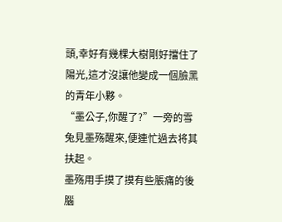頭,幸好有幾棵大樹剛好擋住了陽光,這才沒讓他變成一個臉黑的青年小夥。
“墨公子,你醒了?”一旁的雪兔見墨殇醒來,便連忙過去将其扶起。
墨殇用手摸了摸有些脹痛的後腦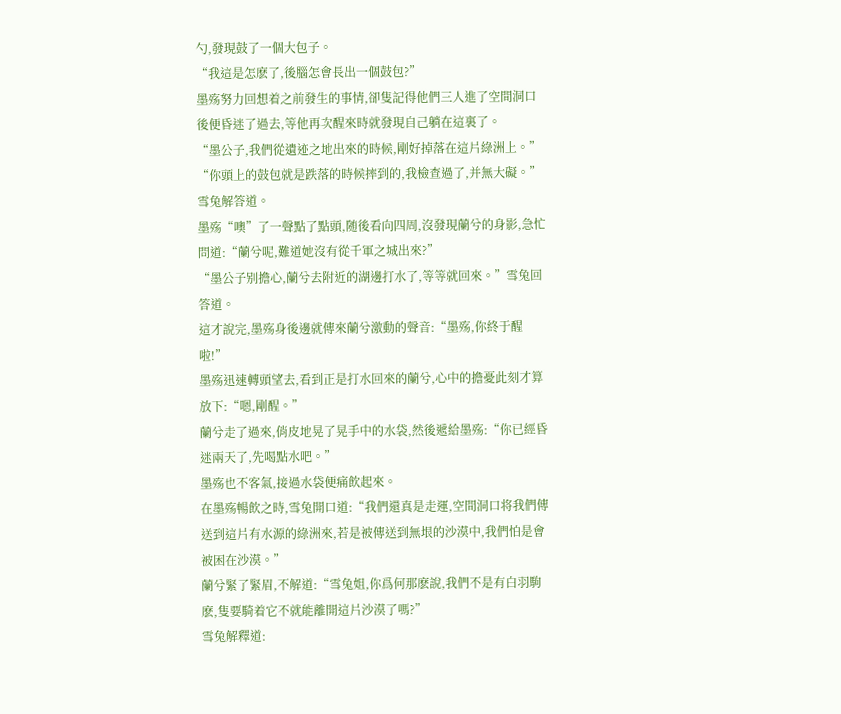勺,發現鼓了一個大包子。
“我這是怎麽了,後腦怎會長出一個鼓包?”
墨殇努力回想着之前發生的事情,卻隻記得他們三人進了空間洞口後便昏迷了過去,等他再次醒來時就發現自己躺在這裏了。
“墨公子,我們從遺迹之地出來的時候,剛好掉落在這片綠洲上。”
“你頭上的鼓包就是跌落的時候摔到的,我檢查過了,并無大礙。”
雪兔解答道。
墨殇“噢”了一聲點了點頭,随後看向四周,沒發現蘭兮的身影,急忙問道:“蘭兮呢,難道她沒有從千軍之城出來?”
“墨公子别擔心,蘭兮去附近的湖邊打水了,等等就回來。”雪兔回答道。
這才說完,墨殇身後邊就傳來蘭兮激動的聲音:“墨殇,你終于醒啦!”
墨殇迅速轉頭望去,看到正是打水回來的蘭兮,心中的擔憂此刻才算放下:“嗯,剛醒。”
蘭兮走了過來,俏皮地晃了晃手中的水袋,然後遞給墨殇:“你已經昏迷兩天了,先喝點水吧。”
墨殇也不客氣,接過水袋便痛飲起來。
在墨殇暢飲之時,雪兔開口道:“我們還真是走運,空間洞口将我們傳送到這片有水源的綠洲來,若是被傳送到無垠的沙漠中,我們怕是會被困在沙漠。”
蘭兮緊了緊眉,不解道:“雪兔姐,你爲何那麽說,我們不是有白羽駒麽,隻要騎着它不就能離開這片沙漠了嗎?”
雪兔解釋道: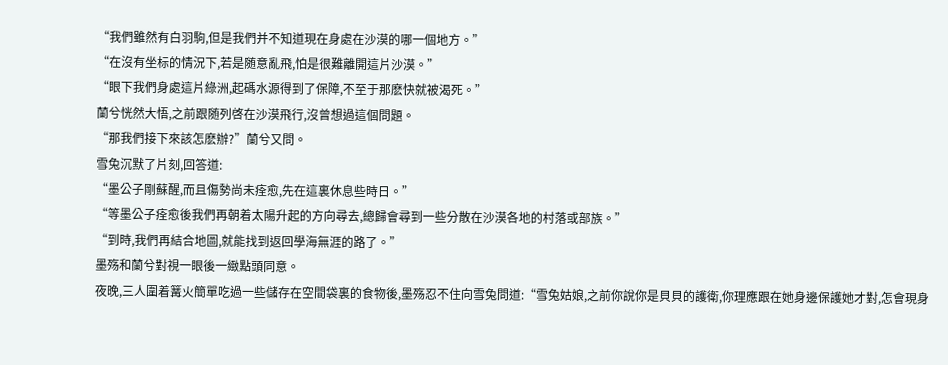“我們雖然有白羽駒,但是我們并不知道現在身處在沙漠的哪一個地方。”
“在沒有坐标的情況下,若是随意亂飛,怕是很難離開這片沙漠。”
“眼下我們身處這片綠洲,起碼水源得到了保障,不至于那麽快就被渴死。”
蘭兮恍然大悟,之前跟随列啓在沙漠飛行,沒曾想過這個問題。
“那我們接下來該怎麽辦?”蘭兮又問。
雪兔沉默了片刻,回答道:
“墨公子剛蘇醒,而且傷勢尚未痊愈,先在這裏休息些時日。”
“等墨公子痊愈後我們再朝着太陽升起的方向尋去,總歸會尋到一些分散在沙漠各地的村落或部族。”
“到時,我們再結合地圖,就能找到返回學海無涯的路了。”
墨殇和蘭兮對視一眼後一緻點頭同意。
夜晚,三人圍着篝火簡單吃過一些儲存在空間袋裏的食物後,墨殇忍不住向雪兔問道:“雪兔姑娘,之前你說你是貝貝的護衛,你理應跟在她身邊保護她才對,怎會現身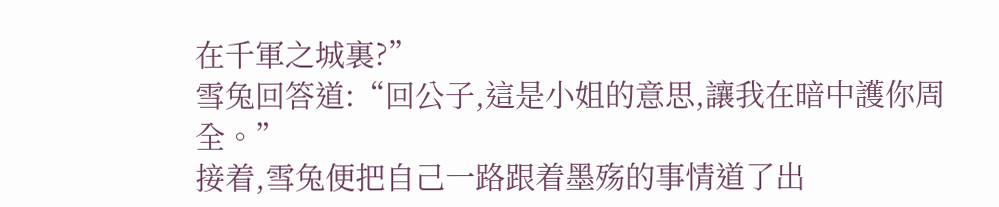在千軍之城裏?”
雪兔回答道:“回公子,這是小姐的意思,讓我在暗中護你周全。”
接着,雪兔便把自己一路跟着墨殇的事情道了出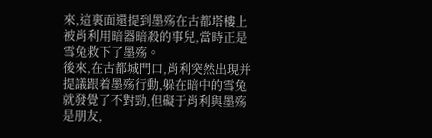來,這裏面還提到墨殇在古都塔樓上被肖利用暗器暗殺的事兒,當時正是雪兔救下了墨殇。
後來,在古都城門口,肖利突然出現并提議跟着墨殇行動,躲在暗中的雪兔就發覺了不對勁,但礙于肖利與墨殇是朋友,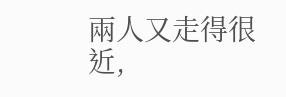兩人又走得很近,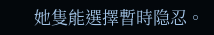她隻能選擇暫時隐忍。